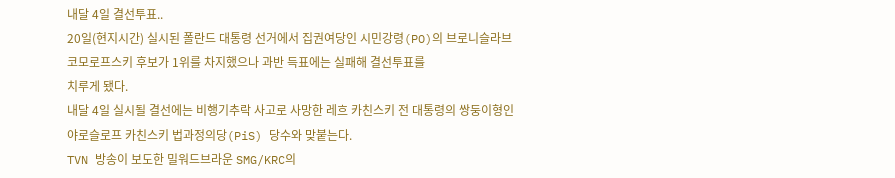내달 4일 결선투표..
20일(현지시간) 실시된 폴란드 대통령 선거에서 집권여당인 시민강령(PO)의 브로니슬라브 코모로프스키 후보가 1위를 차지했으나 과반 득표에는 실패해 결선투표를
치루게 됐다.
내달 4일 실시될 결선에는 비행기추락 사고로 사망한 레흐 카친스키 전 대통령의 쌍둥이형인 야로슬로프 카친스키 법과정의당(PiS) 당수와 맞붙는다.
TVN 방송이 보도한 밀워드브라운 SMG/KRC의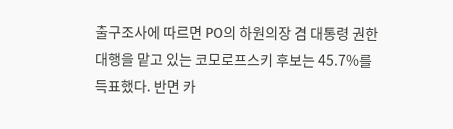출구조사에 따르면 PO의 하원의장 겸 대통령 권한대행을 맡고 있는 코모로프스키 후보는 45.7%를 득표했다. 반면 카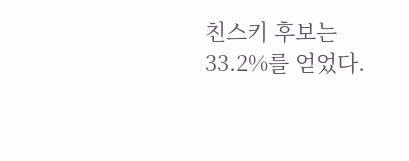친스키 후보는 33.2%를 얻었다.